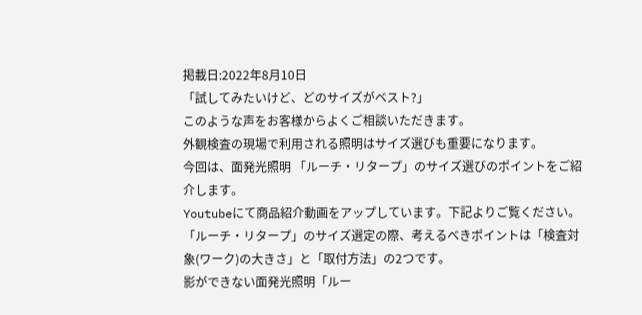掲載日:2022年8月10日
「試してみたいけど、どのサイズがベスト?」
このような声をお客様からよくご相談いただきます。
外観検査の現場で利用される照明はサイズ選びも重要になります。
今回は、面発光照明 「ルーチ・リタープ」のサイズ選びのポイントをご紹介します。
Youtubeにて商品紹介動画をアップしています。下記よりご覧ください。
「ルーチ・リタープ」のサイズ選定の際、考えるべきポイントは「検査対象(ワーク)の大きさ」と「取付方法」の2つです。
影ができない面発光照明「ルー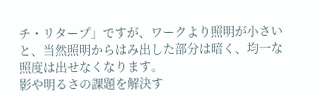チ・リタープ」ですが、ワークより照明が小さいと、当然照明からはみ出した部分は暗く、均一な照度は出せなくなります。
影や明るさの課題を解決す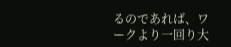るのであれば、ワークより一回り大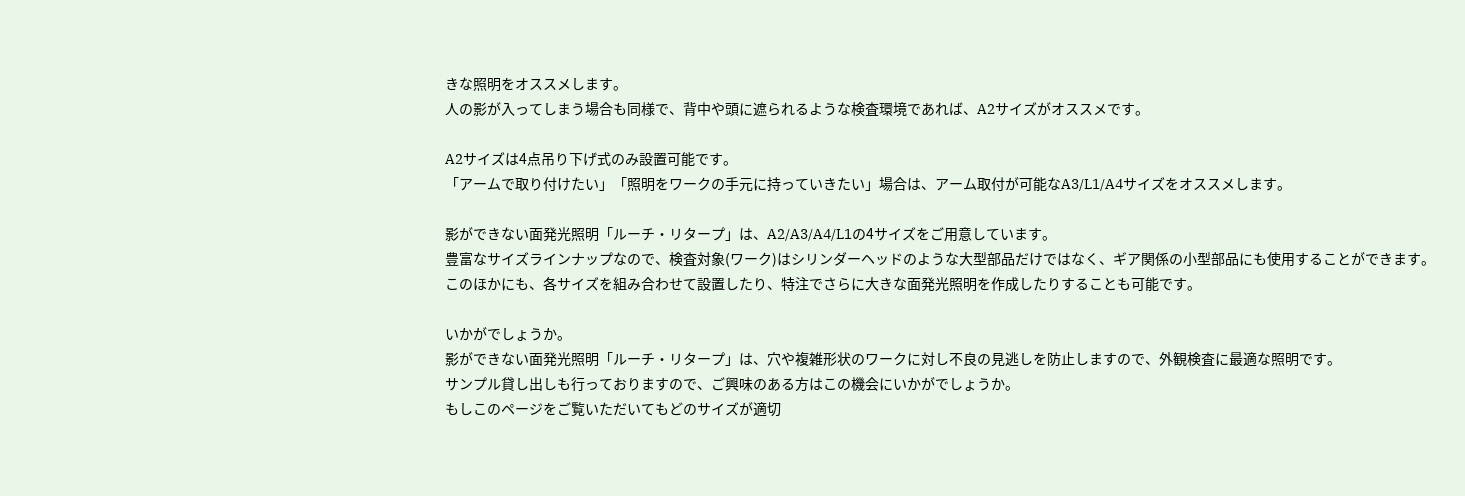きな照明をオススメします。
人の影が入ってしまう場合も同様で、背中や頭に遮られるような検査環境であれば、A2サイズがオススメです。

A2サイズは4点吊り下げ式のみ設置可能です。
「アームで取り付けたい」「照明をワークの手元に持っていきたい」場合は、アーム取付が可能なA3/L1/A4サイズをオススメします。

影ができない面発光照明「ルーチ・リタープ」は、A2/A3/A4/L1の4サイズをご用意しています。
豊富なサイズラインナップなので、検査対象(ワーク)はシリンダーヘッドのような大型部品だけではなく、ギア関係の小型部品にも使用することができます。
このほかにも、各サイズを組み合わせて設置したり、特注でさらに大きな面発光照明を作成したりすることも可能です。

いかがでしょうか。
影ができない面発光照明「ルーチ・リタープ」は、穴や複雑形状のワークに対し不良の見逃しを防止しますので、外観検査に最適な照明です。
サンプル貸し出しも行っておりますので、ご興味のある方はこの機会にいかがでしょうか。
もしこのページをご覧いただいてもどのサイズが適切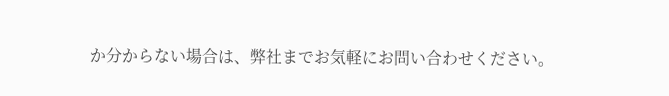か分からない場合は、弊社までお気軽にお問い合わせください。